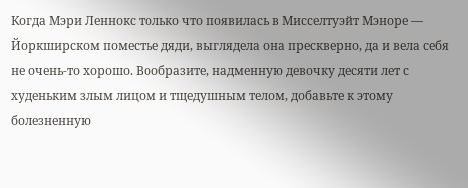Когда Мэри Леннокс только что появилась в Мисселтуэйт Мэноре — Йоркширском поместье дяди, выглядела она прескверно, да и вела себя не очень-то хорошо. Вообразите, надменную девочку десяти лет с худеньким злым лицом и тщедушным телом, добавьте к этому болезненную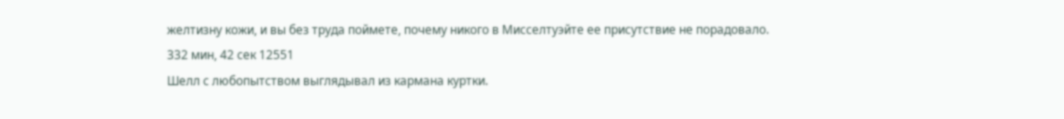желтизну кожи, и вы без труда поймете, почему никого в Мисселтуэйте ее присутствие не порадовало.
332 мин, 42 сек 12551
Шелл с любопытством выглядывал из кармана куртки.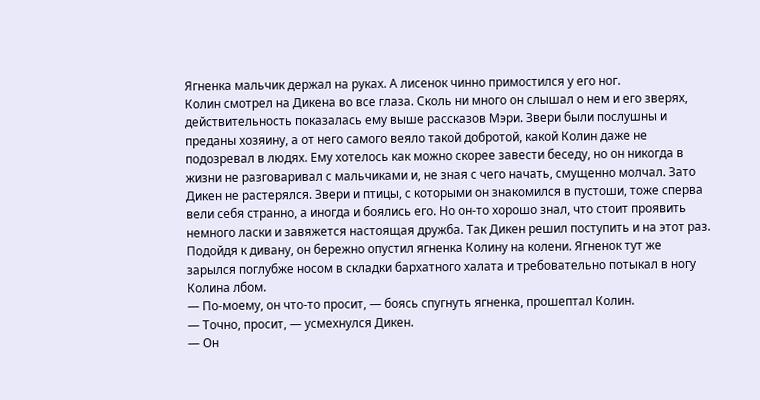Ягненка мальчик держал на руках. А лисенок чинно примостился у его ног.
Колин смотрел на Дикена во все глаза. Сколь ни много он слышал о нем и его зверях, действительность показалась ему выше рассказов Мэри. Звери были послушны и преданы хозяину, а от него самого веяло такой добротой, какой Колин даже не подозревал в людях. Ему хотелось как можно скорее завести беседу, но он никогда в жизни не разговаривал с мальчиками и, не зная с чего начать, смущенно молчал. Зато Дикен не растерялся. Звери и птицы, с которыми он знакомился в пустоши, тоже сперва вели себя странно, а иногда и боялись его. Но он-то хорошо знал, что стоит проявить немного ласки и завяжется настоящая дружба. Так Дикен решил поступить и на этот раз. Подойдя к дивану, он бережно опустил ягненка Колину на колени. Ягненок тут же зарылся поглубже носом в складки бархатного халата и требовательно потыкал в ногу Колина лбом.
— По-моему, он что-то просит, — боясь спугнуть ягненка, прошептал Колин.
— Точно, просит, — усмехнулся Дикен.
— Он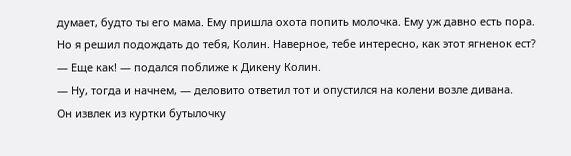думает, будто ты его мама. Ему пришла охота попить молочка. Ему уж давно есть пора. Но я решил подождать до тебя, Колин. Наверное, тебе интересно, как этот ягненок ест?
— Еще как! — подался поближе к Дикену Колин.
— Ну, тогда и начнем, — деловито ответил тот и опустился на колени возле дивана.
Он извлек из куртки бутылочку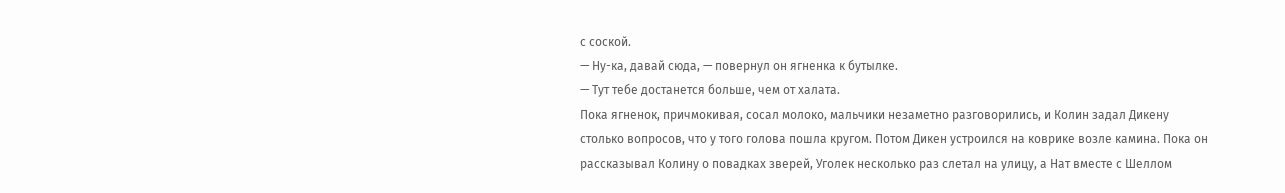с соской.
— Ну-ка, давай сюда, — повернул он ягненка к бутылке.
— Тут тебе достанется больше, чем от халата.
Пока ягненок, причмокивая, сосал молоко, мальчики незаметно разговорились, и Колин задал Дикену столько вопросов, что у того голова пошла кругом. Потом Дикен устроился на коврике возле камина. Пока он рассказывал Колину о повадках зверей, Уголек несколько раз слетал на улицу, а Нат вместе с Шеллом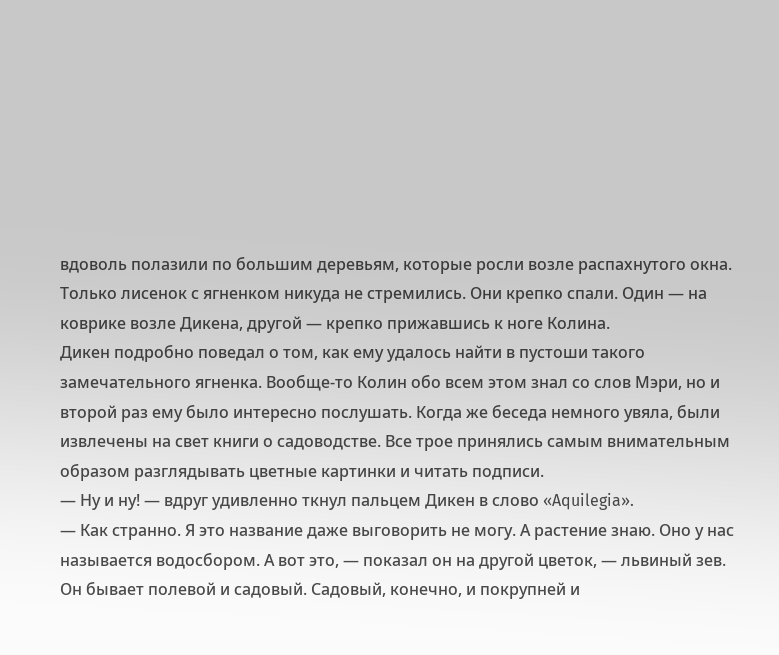вдоволь полазили по большим деревьям, которые росли возле распахнутого окна. Только лисенок с ягненком никуда не стремились. Они крепко спали. Один — на коврике возле Дикена, другой — крепко прижавшись к ноге Колина.
Дикен подробно поведал о том, как ему удалось найти в пустоши такого замечательного ягненка. Вообще-то Колин обо всем этом знал со слов Мэри, но и второй раз ему было интересно послушать. Когда же беседа немного увяла, были извлечены на свет книги о садоводстве. Все трое принялись самым внимательным образом разглядывать цветные картинки и читать подписи.
— Ну и ну! — вдруг удивленно ткнул пальцем Дикен в слово «Aquilegia».
— Как странно. Я это название даже выговорить не могу. А растение знаю. Оно у нас называется водосбором. А вот это, — показал он на другой цветок, — львиный зев. Он бывает полевой и садовый. Садовый, конечно, и покрупней и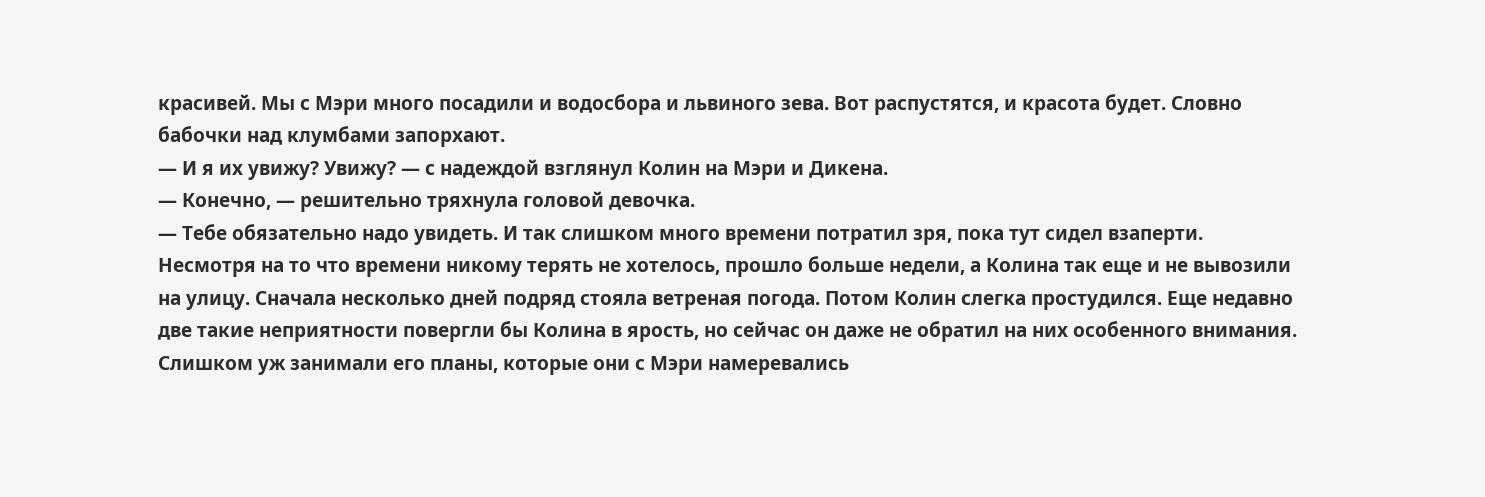красивей. Мы с Мэри много посадили и водосбора и львиного зева. Вот распустятся, и красота будет. Словно бабочки над клумбами запорхают.
— И я их увижу? Увижу? — с надеждой взглянул Колин на Мэри и Дикена.
— Конечно, — решительно тряхнула головой девочка.
— Тебе обязательно надо увидеть. И так слишком много времени потратил зря, пока тут сидел взаперти.
Несмотря на то что времени никому терять не хотелось, прошло больше недели, а Колина так еще и не вывозили на улицу. Сначала несколько дней подряд стояла ветреная погода. Потом Колин слегка простудился. Еще недавно две такие неприятности повергли бы Колина в ярость, но сейчас он даже не обратил на них особенного внимания. Слишком уж занимали его планы, которые они с Мэри намеревались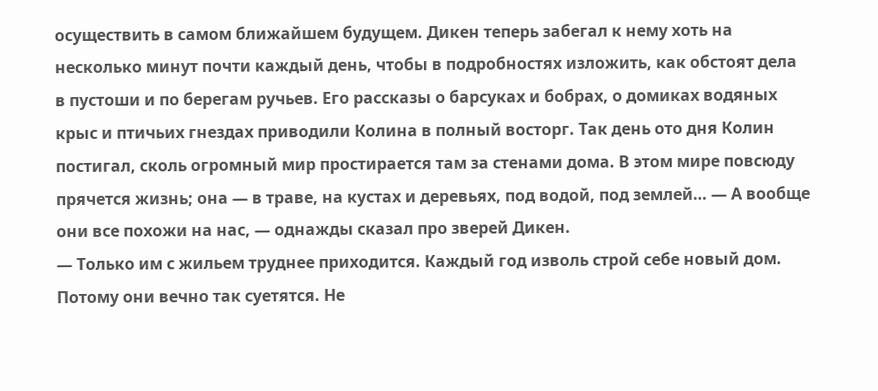осуществить в самом ближайшем будущем. Дикен теперь забегал к нему хоть на несколько минут почти каждый день, чтобы в подробностях изложить, как обстоят дела в пустоши и по берегам ручьев. Его рассказы о барсуках и бобрах, о домиках водяных крыс и птичьих гнездах приводили Колина в полный восторг. Так день ото дня Колин постигал, сколь огромный мир простирается там за стенами дома. В этом мире повсюду прячется жизнь; она — в траве, на кустах и деревьях, под водой, под землей… — А вообще они все похожи на нас, — однажды сказал про зверей Дикен.
— Только им с жильем труднее приходится. Каждый год изволь строй себе новый дом. Потому они вечно так суетятся. Не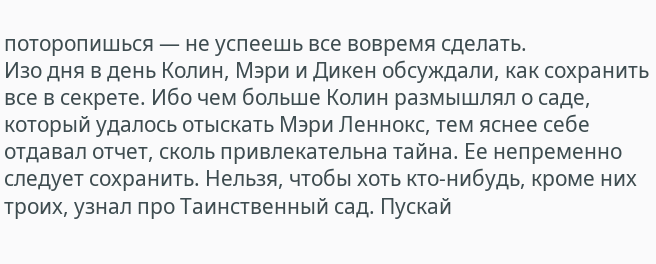поторопишься — не успеешь все вовремя сделать.
Изо дня в день Колин, Мэри и Дикен обсуждали, как сохранить все в секрете. Ибо чем больше Колин размышлял о саде, который удалось отыскать Мэри Леннокс, тем яснее себе отдавал отчет, сколь привлекательна тайна. Ее непременно следует сохранить. Нельзя, чтобы хоть кто-нибудь, кроме них троих, узнал про Таинственный сад. Пускай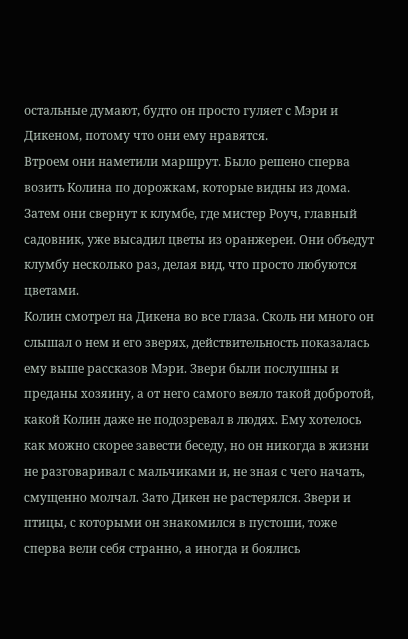остальные думают, будто он просто гуляет с Мэри и Дикеном, потому что они ему нравятся.
Втроем они наметили маршрут. Было решено сперва возить Колина по дорожкам, которые видны из дома. Затем они свернут к клумбе, где мистер Роуч, главный садовник, уже высадил цветы из оранжереи. Они объедут клумбу несколько раз, делая вид, что просто любуются цветами.
Колин смотрел на Дикена во все глаза. Сколь ни много он слышал о нем и его зверях, действительность показалась ему выше рассказов Мэри. Звери были послушны и преданы хозяину, а от него самого веяло такой добротой, какой Колин даже не подозревал в людях. Ему хотелось как можно скорее завести беседу, но он никогда в жизни не разговаривал с мальчиками и, не зная с чего начать, смущенно молчал. Зато Дикен не растерялся. Звери и птицы, с которыми он знакомился в пустоши, тоже сперва вели себя странно, а иногда и боялись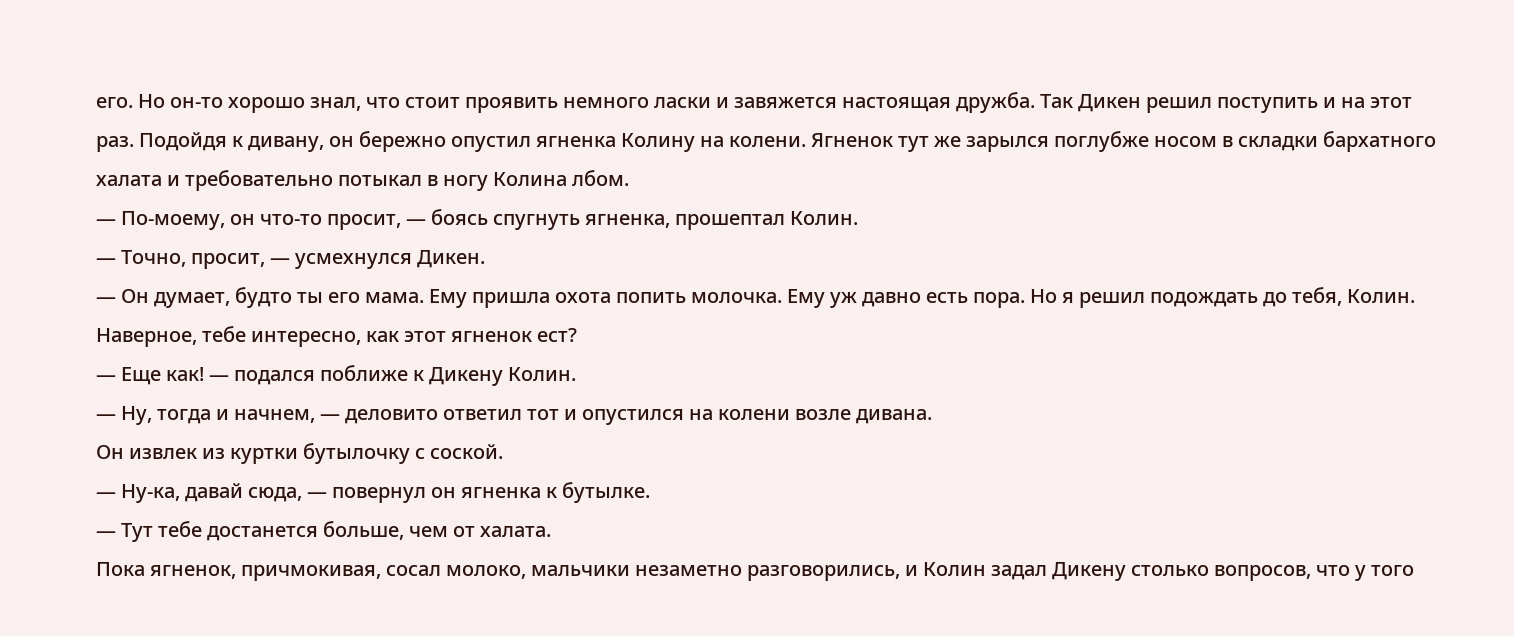его. Но он-то хорошо знал, что стоит проявить немного ласки и завяжется настоящая дружба. Так Дикен решил поступить и на этот раз. Подойдя к дивану, он бережно опустил ягненка Колину на колени. Ягненок тут же зарылся поглубже носом в складки бархатного халата и требовательно потыкал в ногу Колина лбом.
— По-моему, он что-то просит, — боясь спугнуть ягненка, прошептал Колин.
— Точно, просит, — усмехнулся Дикен.
— Он думает, будто ты его мама. Ему пришла охота попить молочка. Ему уж давно есть пора. Но я решил подождать до тебя, Колин. Наверное, тебе интересно, как этот ягненок ест?
— Еще как! — подался поближе к Дикену Колин.
— Ну, тогда и начнем, — деловито ответил тот и опустился на колени возле дивана.
Он извлек из куртки бутылочку с соской.
— Ну-ка, давай сюда, — повернул он ягненка к бутылке.
— Тут тебе достанется больше, чем от халата.
Пока ягненок, причмокивая, сосал молоко, мальчики незаметно разговорились, и Колин задал Дикену столько вопросов, что у того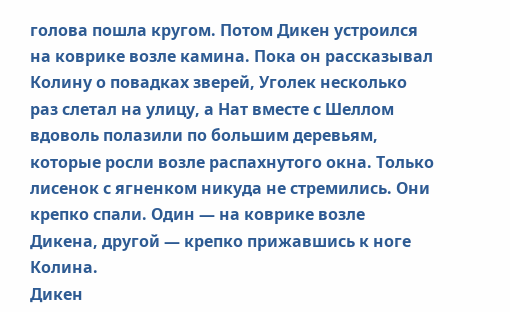голова пошла кругом. Потом Дикен устроился на коврике возле камина. Пока он рассказывал Колину о повадках зверей, Уголек несколько раз слетал на улицу, а Нат вместе с Шеллом вдоволь полазили по большим деревьям, которые росли возле распахнутого окна. Только лисенок с ягненком никуда не стремились. Они крепко спали. Один — на коврике возле Дикена, другой — крепко прижавшись к ноге Колина.
Дикен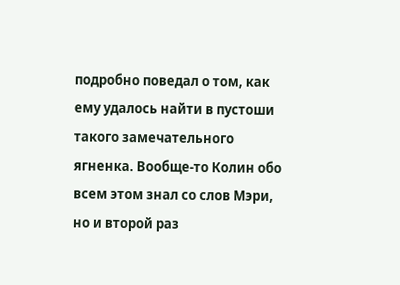подробно поведал о том, как ему удалось найти в пустоши такого замечательного ягненка. Вообще-то Колин обо всем этом знал со слов Мэри, но и второй раз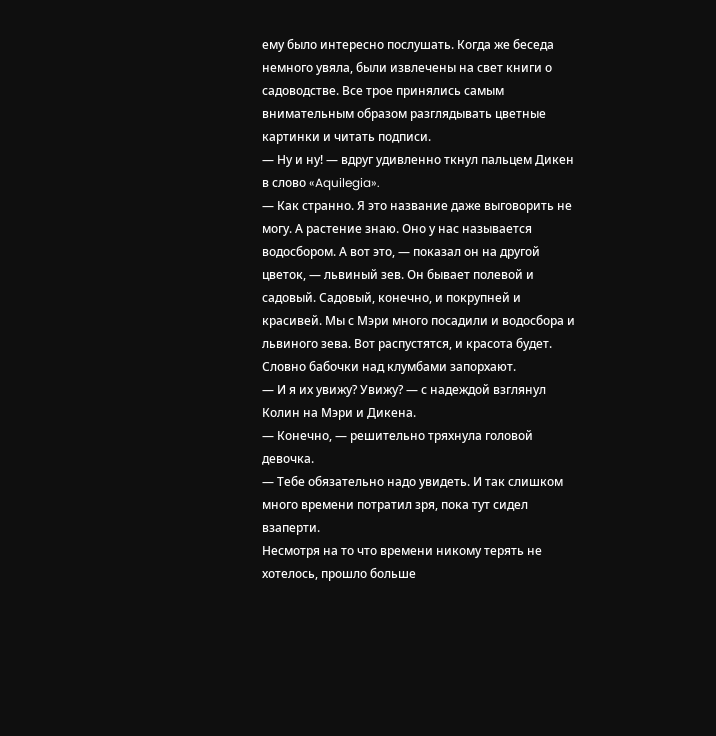ему было интересно послушать. Когда же беседа немного увяла, были извлечены на свет книги о садоводстве. Все трое принялись самым внимательным образом разглядывать цветные картинки и читать подписи.
— Ну и ну! — вдруг удивленно ткнул пальцем Дикен в слово «Aquilegia».
— Как странно. Я это название даже выговорить не могу. А растение знаю. Оно у нас называется водосбором. А вот это, — показал он на другой цветок, — львиный зев. Он бывает полевой и садовый. Садовый, конечно, и покрупней и красивей. Мы с Мэри много посадили и водосбора и львиного зева. Вот распустятся, и красота будет. Словно бабочки над клумбами запорхают.
— И я их увижу? Увижу? — с надеждой взглянул Колин на Мэри и Дикена.
— Конечно, — решительно тряхнула головой девочка.
— Тебе обязательно надо увидеть. И так слишком много времени потратил зря, пока тут сидел взаперти.
Несмотря на то что времени никому терять не хотелось, прошло больше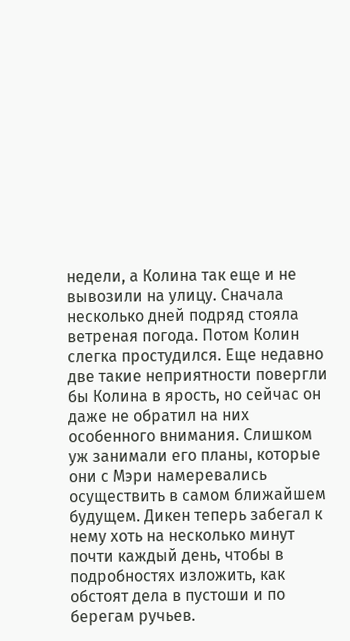недели, а Колина так еще и не вывозили на улицу. Сначала несколько дней подряд стояла ветреная погода. Потом Колин слегка простудился. Еще недавно две такие неприятности повергли бы Колина в ярость, но сейчас он даже не обратил на них особенного внимания. Слишком уж занимали его планы, которые они с Мэри намеревались осуществить в самом ближайшем будущем. Дикен теперь забегал к нему хоть на несколько минут почти каждый день, чтобы в подробностях изложить, как обстоят дела в пустоши и по берегам ручьев.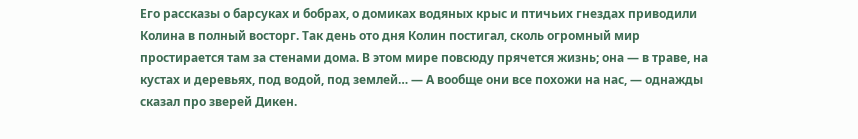Его рассказы о барсуках и бобрах, о домиках водяных крыс и птичьих гнездах приводили Колина в полный восторг. Так день ото дня Колин постигал, сколь огромный мир простирается там за стенами дома. В этом мире повсюду прячется жизнь; она — в траве, на кустах и деревьях, под водой, под землей… — А вообще они все похожи на нас, — однажды сказал про зверей Дикен.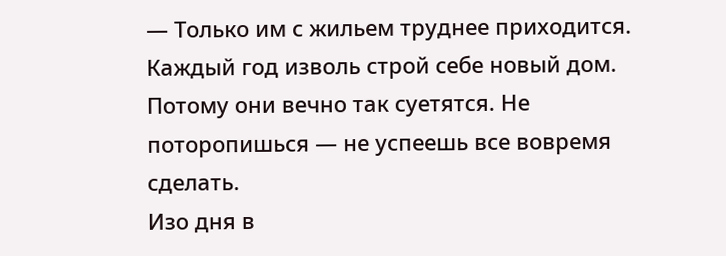— Только им с жильем труднее приходится. Каждый год изволь строй себе новый дом. Потому они вечно так суетятся. Не поторопишься — не успеешь все вовремя сделать.
Изо дня в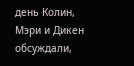день Колин, Мэри и Дикен обсуждали,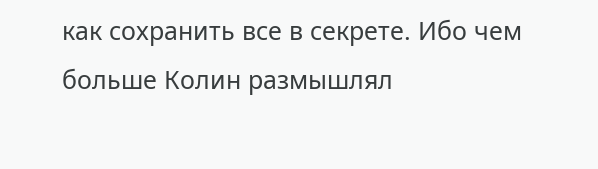как сохранить все в секрете. Ибо чем больше Колин размышлял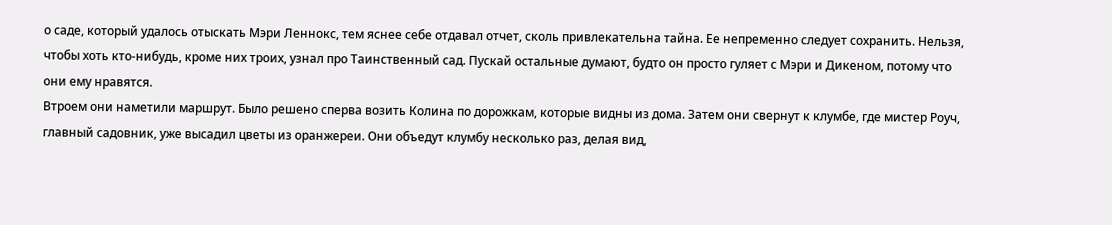о саде, который удалось отыскать Мэри Леннокс, тем яснее себе отдавал отчет, сколь привлекательна тайна. Ее непременно следует сохранить. Нельзя, чтобы хоть кто-нибудь, кроме них троих, узнал про Таинственный сад. Пускай остальные думают, будто он просто гуляет с Мэри и Дикеном, потому что они ему нравятся.
Втроем они наметили маршрут. Было решено сперва возить Колина по дорожкам, которые видны из дома. Затем они свернут к клумбе, где мистер Роуч, главный садовник, уже высадил цветы из оранжереи. Они объедут клумбу несколько раз, делая вид,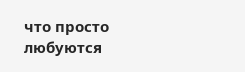что просто любуются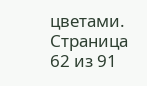цветами.
Страница 62 из 91